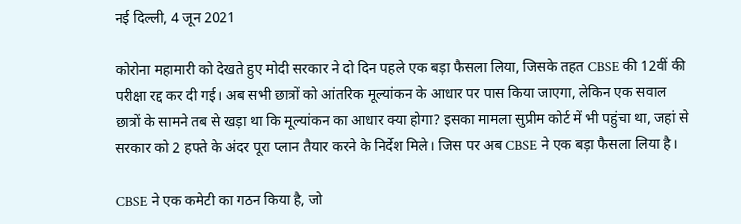नई दिल्ली, 4 जून 2021

कोरोना महामारी को देखते हुए मोदी सरकार ने दो दिन पहले एक बड़ा फैसला लिया, जिसके तहत CBSE की 12वीं की परीक्षा रद्द कर दी गई। अब सभी छात्रों को आंतरिक मूल्यांकन के आधार पर पास किया जाएगा, लेकिन एक सवाल छात्रों के सामने तब से खड़ा था कि मूल्यांकन का आधार क्या होगा? इसका मामला सुप्रीम कोर्ट में भी पहुंचा था, जहां से सरकार को 2 हफ्ते के अंदर पूरा प्लान तैयार करने के निर्देश मिले। जिस पर अब CBSE ने एक बड़ा फैसला लिया है।

CBSE ने एक कमेटी का गठन किया है, जो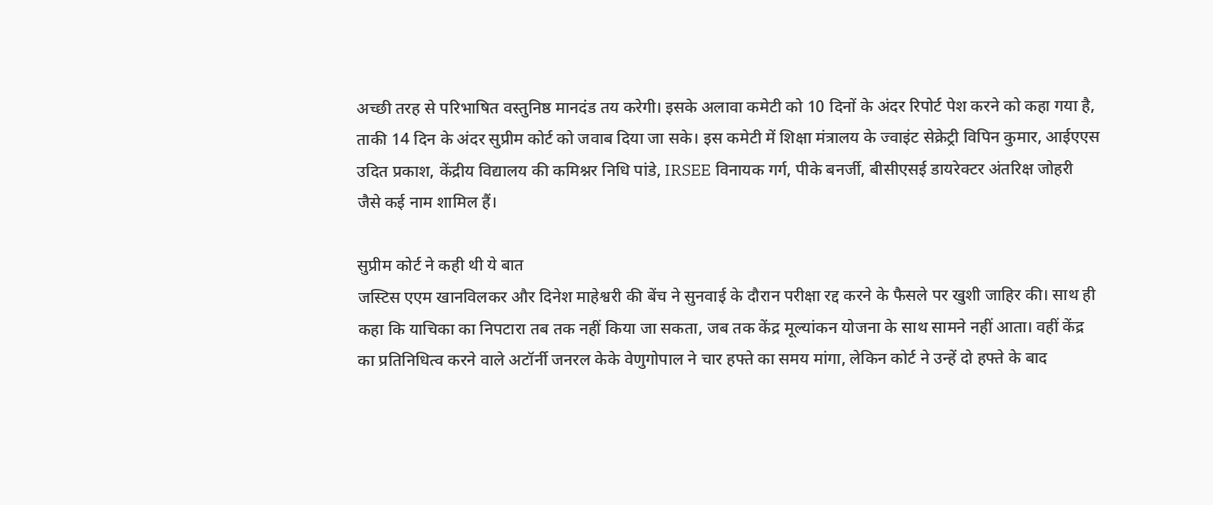अच्छी तरह से परिभाषित वस्तुनिष्ठ मानदंड तय करेगी। इसके अलावा कमेटी को 10 दिनों के अंदर रिपोर्ट पेश करने को कहा गया है, ताकी 14 दिन के अंदर सुप्रीम कोर्ट को जवाब दिया जा सके। इस कमेटी में शिक्षा मंत्रालय के ज्वाइंट सेक्रेट्री विपिन कुमार, आईएएस उदित प्रकाश, केंद्रीय विद्यालय की कमिश्नर निधि पांडे, IRSEE विनायक गर्ग, पीके बनर्जी, बीसीएसई डायरेक्टर अंतरिक्ष जोहरी जैसे कई नाम शामिल हैं।

सुप्रीम कोर्ट ने कही थी ये बात
जस्टिस एएम खानविलकर और दिनेश माहेश्वरी की बेंच ने सुनवाई के दौरान परीक्षा रद्द करने के फैसले पर खुशी जाहिर की। साथ ही कहा कि याचिका का निपटारा तब तक नहीं किया जा सकता, जब तक केंद्र मूल्यांकन योजना के साथ सामने नहीं आता। वहीं केंद्र का प्रतिनिधित्व करने वाले अटॉर्नी जनरल केके वेणुगोपाल ने चार हफ्ते का समय मांगा, लेकिन कोर्ट ने उन्हें दो हफ्ते के बाद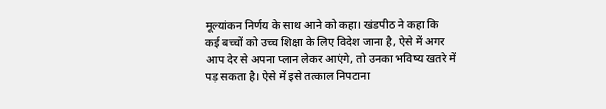मूल्यांकन निर्णय के साथ आने को कहा। खंडपीठ ने कहा कि कई बच्चों को उच्च शिक्षा के लिए विदेश जाना है, ऐसे में अगर आप देर से अपना प्लान लेकर आएंगे, तो उनका भविष्य खतरे में पड़ सकता है। ऐसे में इसे तत्काल निपटाना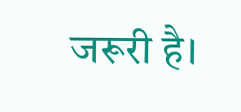जरूरी है।